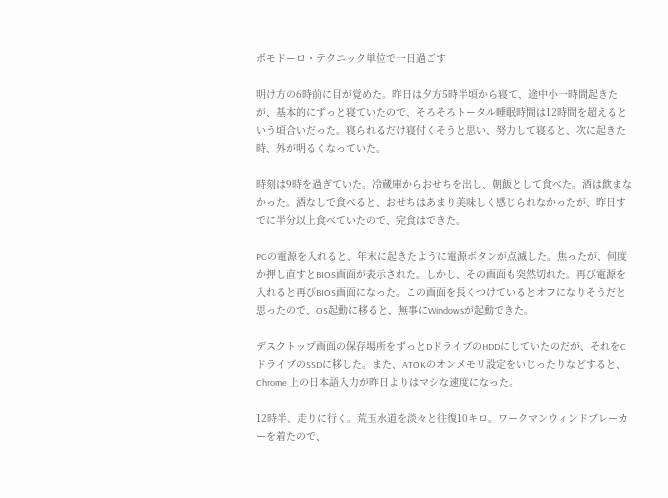ポモドーロ・テクニック単位で一日過ごす

明け方の6時前に目が覚めた。昨日は夕方5時半頃から寝て、途中小一時間起きたが、基本的にずっと寝ていたので、そろそろトータル睡眠時間は12時間を超えるという頃合いだった。寝られるだけ寝付くそうと思い、努力して寝ると、次に起きた時、外が明るくなっていた。

時刻は9時を過ぎていた。冷蔵庫からおせちを出し、朝飯として食べた。酒は飲まなかった。酒なしで食べると、おせちはあまり美味しく感じられなかったが、昨日すでに半分以上食べていたので、完食はできた。

PCの電源を入れると、年末に起きたように電源ボタンが点滅した。焦ったが、何度か押し直すとBIOS画面が表示された。しかし、その画面も突然切れた。再び電源を入れると再びBIOS画面になった。この画面を長くつけているとオフになりそうだと思ったので、OS起動に移ると、無事にWindowsが起動できた。

デスクトップ画面の保存場所をずっとDドライブのHDDにしていたのだが、それをCドライブのSSDに移した。また、ATOKのオンメモリ設定をいじったりなどすると、Chrome 上の日本語入力が昨日よりはマシな速度になった。

12時半、走りに行く。荒玉水道を淡々と往復10キロ。ワークマンウィンドブレーカーを着たので、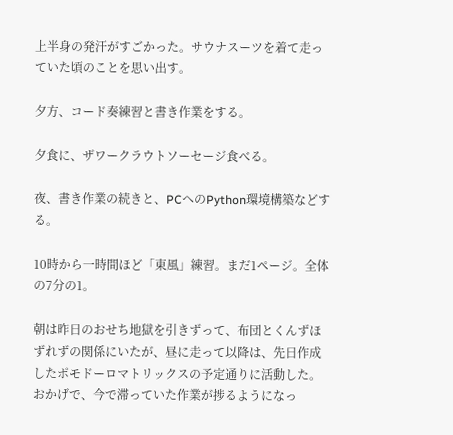上半身の発汗がすごかった。サウナスーツを着て走っていた頃のことを思い出す。

夕方、コード奏練習と書き作業をする。

夕食に、ザワークラウトソーセージ食べる。

夜、書き作業の続きと、PCへのPython環境構築などする。

10時から一時間ほど「東風」練習。まだ1ページ。全体の7分の1。

朝は昨日のおせち地獄を引きずって、布団とくんずほずれずの関係にいたが、昼に走って以降は、先日作成したポモドーロマトリックスの予定通りに活動した。おかげで、今で滞っていた作業が捗るようになっ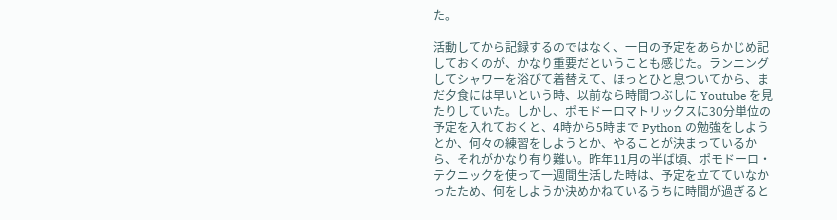た。

活動してから記録するのではなく、一日の予定をあらかじめ記しておくのが、かなり重要だということも感じた。ランニングしてシャワーを浴びて着替えて、ほっとひと息ついてから、まだ夕食には早いという時、以前なら時間つぶしに Youtube を見たりしていた。しかし、ポモドーロマトリックスに30分単位の予定を入れておくと、4時から5時まで Python の勉強をしようとか、何々の練習をしようとか、やることが決まっているから、それがかなり有り難い。昨年11月の半ば頃、ポモドーロ・テクニックを使って一週間生活した時は、予定を立てていなかったため、何をしようか決めかねているうちに時間が過ぎると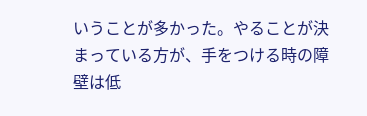いうことが多かった。やることが決まっている方が、手をつける時の障壁は低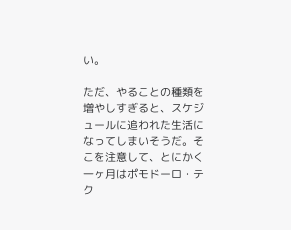い。

ただ、やることの種類を増やしすぎると、スケジュールに追われた生活になってしまいそうだ。そこを注意して、とにかく一ヶ月はポモドーロ・テク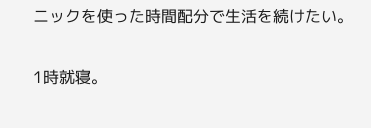ニックを使った時間配分で生活を続けたい。

1時就寝。